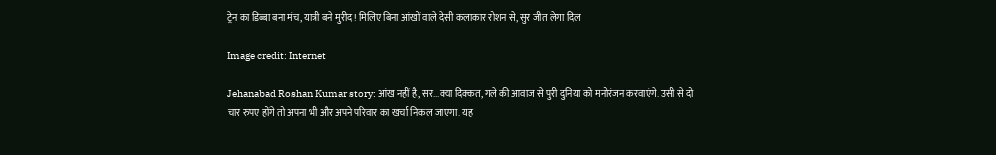ट्रेन का डिब्बा बना मंच, यात्री बने मुरीद! मिलिए बिना आंखों वाले देसी कलाकार रोशन से, सुर जीत लेगा दिल

Image credit: Internet

Jehanabad Roshan Kumar story: आंख नहीं है, सर...क्या दिक्कत, गले की आवाज से पुरी दुनिया को मनोरंजन करवाएंगे. उसी से दो चार रुपए होंगे तो अपना भी और अपने परिवार का खर्चा निकल जाएगा. यह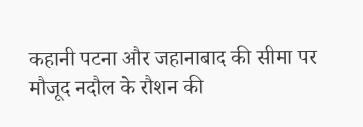कहानी पटना और जहानाबाद की सीमा पर मौजूद नदौल के रौशन की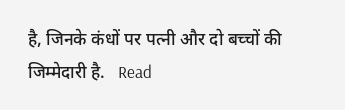है, जिनके कंधों पर पत्नी और दो बच्चों की जिम्मेदारी है.   Read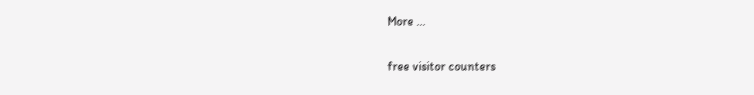More ...

free visitor counters